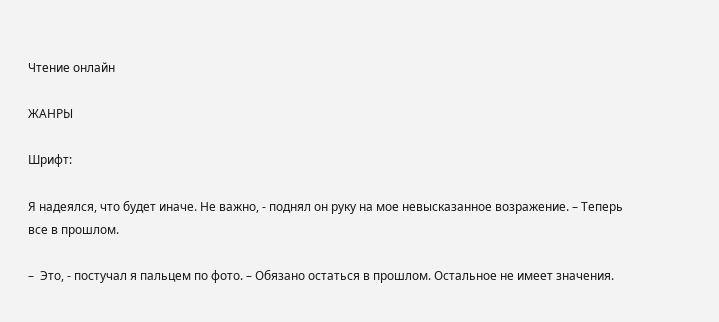Чтение онлайн

ЖАНРЫ

Шрифт:

Я надеялся, что будет иначе. Не важно, - поднял он руку на мое невысказанное возражение. – Теперь все в прошлом.

–  Это, - постучал я пальцем по фото. – Обязано остаться в прошлом. Остальное не имеет значения.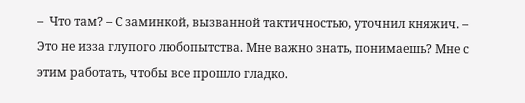–  Что там? – С заминкой, вызванной тактичностью, уточнил княжич. – Это не изза глупого любопытства. Мне важно знать, понимаешь? Мне с этим работать, чтобы все прошло гладко.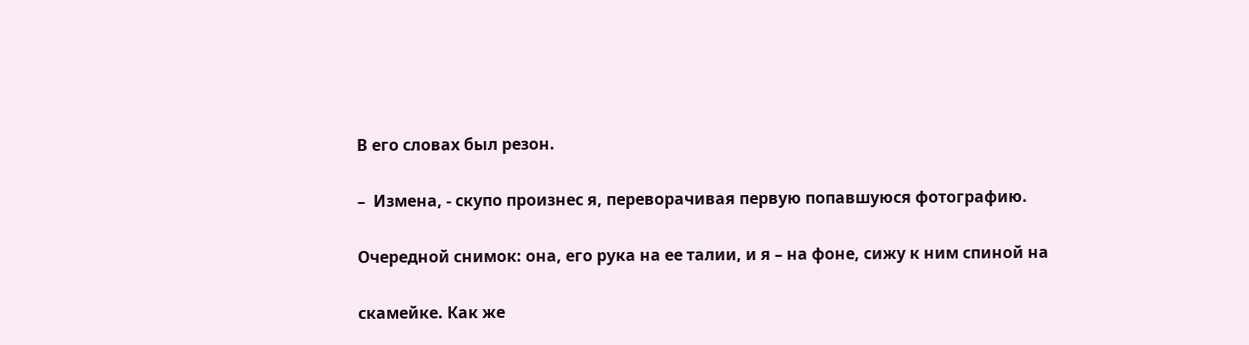В его словах был резон.

–  Измена, - скупо произнес я, переворачивая первую попавшуюся фотографию.

Очередной снимок: она, его рука на ее талии, и я – на фоне, сижу к ним спиной на

скамейке. Как же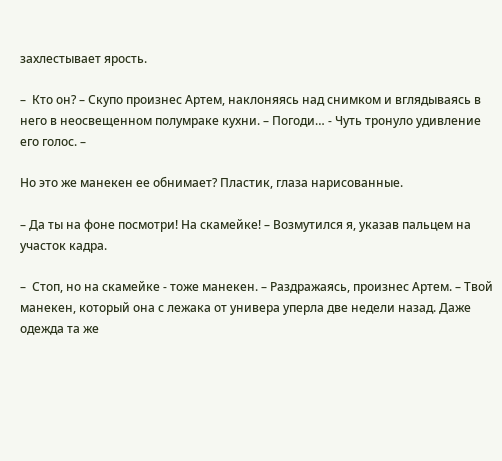захлестывает ярость.

–  Кто он? – Скупо произнес Артем, наклоняясь над снимком и вглядываясь в него в неосвещенном полумраке кухни. – Погоди… - Чуть тронуло удивление его голос. –

Но это же манекен ее обнимает? Пластик, глаза нарисованные.

– Да ты на фоне посмотри! На скамейке! – Возмутился я, указав пальцем на участок кадра.

–  Стоп, но на скамейке - тоже манекен. – Раздражаясь, произнес Артем. – Твой манекен, который она с лежака от универа уперла две недели назад. Даже одежда та же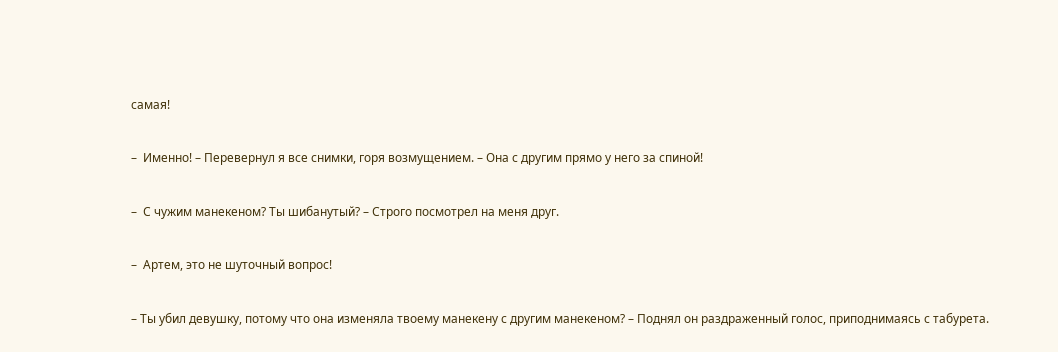самая!

–  Именно! – Перевернул я все снимки, горя возмущением. – Она с другим прямо у него за спиной!

–  С чужим манекеном? Ты шибанутый? – Строго посмотрел на меня друг.

–  Артем, это не шуточный вопрос!

– Ты убил девушку, потому что она изменяла твоему манекену с другим манекеном? – Поднял он раздраженный голос, приподнимаясь с табурета.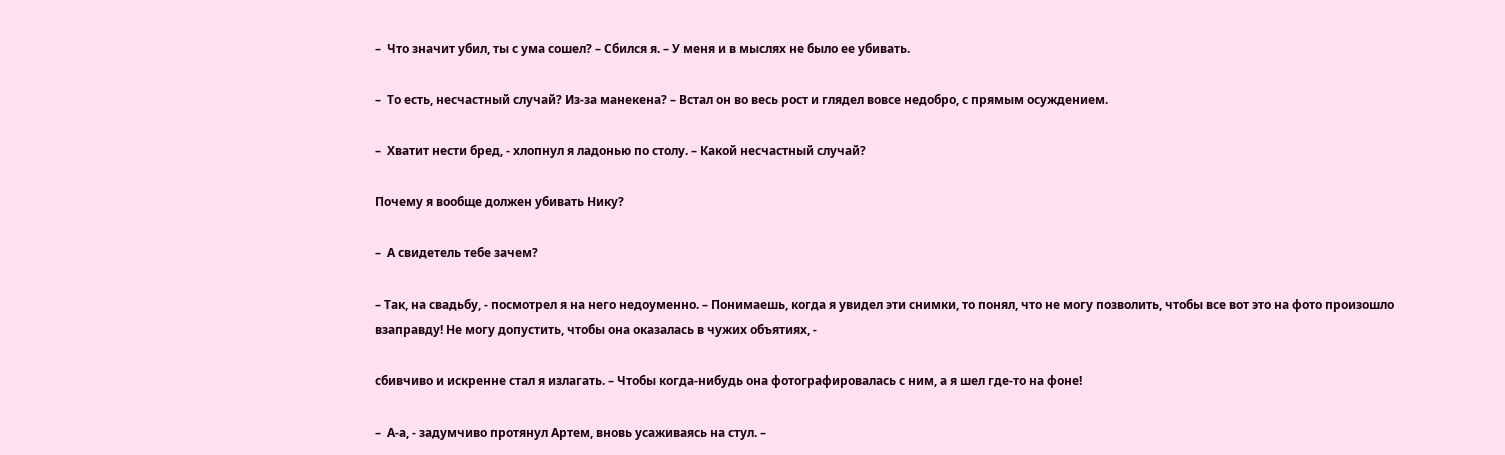–  Что значит убил, ты с ума сошел? – Сбился я. – У меня и в мыслях не было ее убивать.

–  То есть, несчастный случай? Из-за манекена? – Встал он во весь рост и глядел вовсе недобро, с прямым осуждением.

–  Хватит нести бред, - хлопнул я ладонью по столу. – Какой несчастный случай?

Почему я вообще должен убивать Нику?

–  А свидетель тебе зачем?

– Так, на свадьбу, - посмотрел я на него недоуменно. – Понимаешь, когда я увидел эти снимки, то понял, что не могу позволить, чтобы все вот это на фото произошло взаправду! Не могу допустить, чтобы она оказалась в чужих объятиях, -

сбивчиво и искренне стал я излагать. – Чтобы когда-нибудь она фотографировалась с ним, а я шел где-то на фоне!

–  А-а, - задумчиво протянул Артем, вновь усаживаясь на стул. –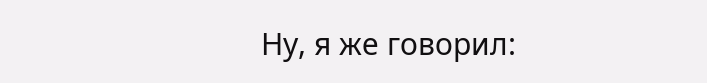Ну, я же говорил: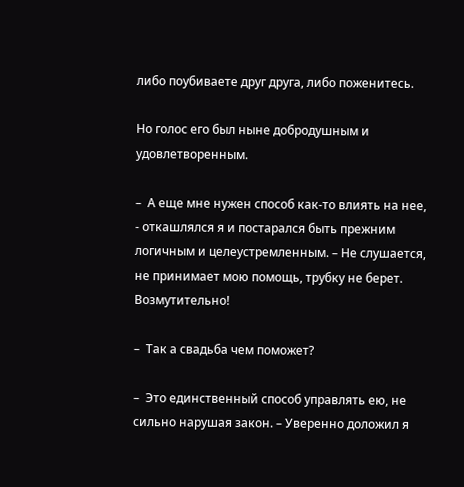либо поубиваете друг друга, либо поженитесь.

Но голос его был ныне добродушным и удовлетворенным.

–  А еще мне нужен способ как-то влиять на нее, - откашлялся я и постарался быть прежним логичным и целеустремленным. – Не слушается, не принимает мою помощь, трубку не берет. Возмутительно!

–  Так а свадьба чем поможет?

–  Это единственный способ управлять ею, не сильно нарушая закон. – Уверенно доложил я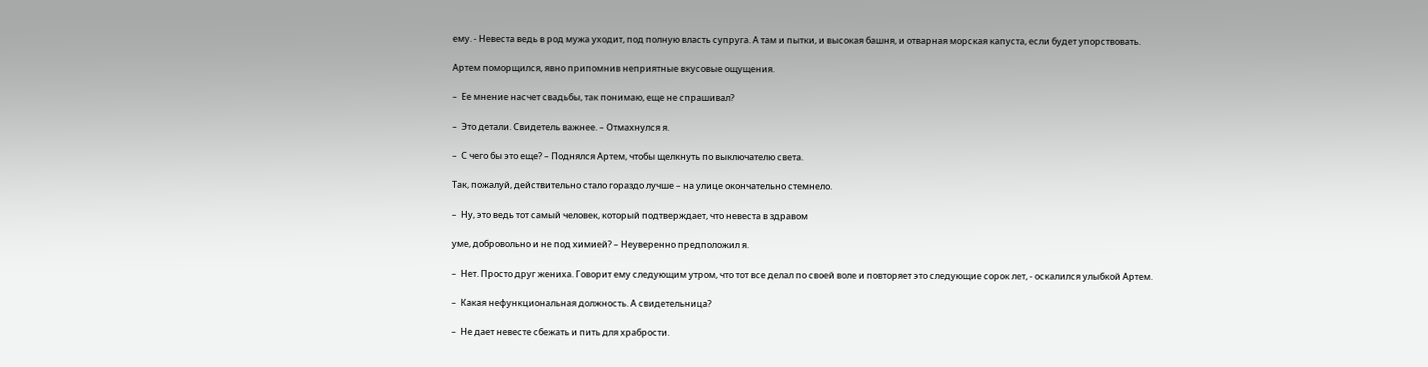ему. - Невеста ведь в род мужа уходит, под полную власть супруга. А там и пытки, и высокая башня, и отварная морская капуста, если будет упорствовать.

Артем поморщился, явно припомнив неприятные вкусовые ощущения.

–  Ее мнение насчет свадьбы, так понимаю, еще не спрашивал?

–  Это детали. Свидетель важнее. – Отмахнулся я.

–  С чего бы это еще? – Поднялся Артем, чтобы щелкнуть по выключателю света.

Так, пожалуй, действительно стало гораздо лучше – на улице окончательно стемнело.

–  Ну, это ведь тот самый человек, который подтверждает, что невеста в здравом

уме, добровольно и не под химией? – Неуверенно предположил я.

–  Нет. Просто друг жениха. Говорит ему следующим утром, что тот все делал по своей воле и повторяет это следующие сорок лет, - оскалился улыбкой Артем.

–  Какая нефункциональная должность. А свидетельница?

–  Не дает невесте сбежать и пить для храбрости.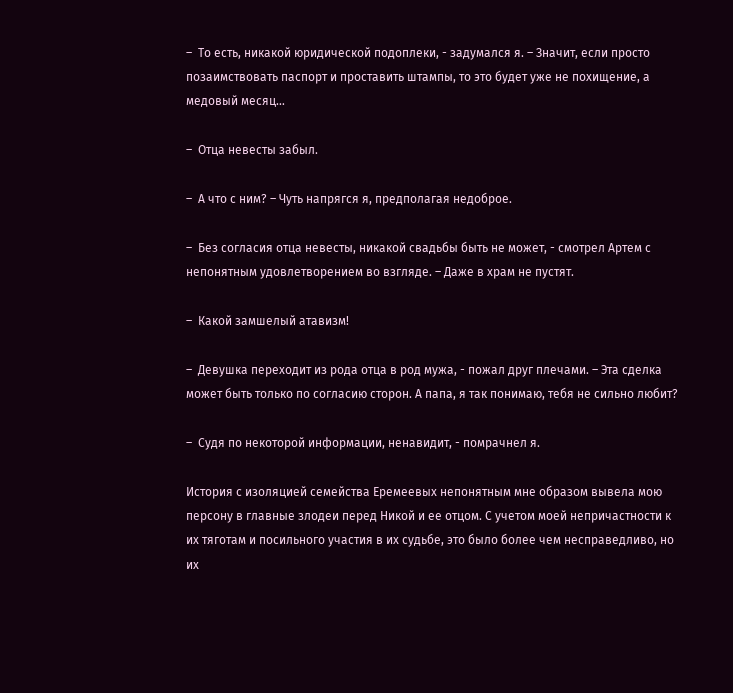–  То есть, никакой юридической подоплеки, - задумался я. – Значит, если просто позаимствовать паспорт и проставить штампы, то это будет уже не похищение, а медовый месяц…

–  Отца невесты забыл.

–  А что с ним? – Чуть напрягся я, предполагая недоброе.

–  Без согласия отца невесты, никакой свадьбы быть не может, - смотрел Артем с непонятным удовлетворением во взгляде. – Даже в храм не пустят.

–  Какой замшелый атавизм!

–  Девушка переходит из рода отца в род мужа, - пожал друг плечами. – Эта сделка может быть только по согласию сторон. А папа, я так понимаю, тебя не сильно любит?

–  Судя по некоторой информации, ненавидит, - помрачнел я.

История с изоляцией семейства Еремеевых непонятным мне образом вывела мою персону в главные злодеи перед Никой и ее отцом. С учетом моей непричастности к их тяготам и посильного участия в их судьбе, это было более чем несправедливо, но их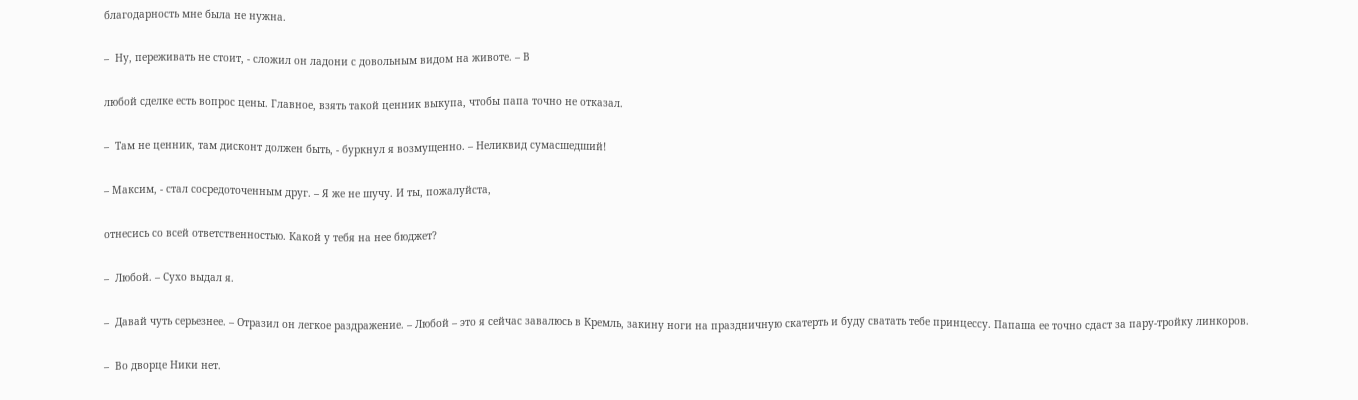благодарность мне была не нужна.

–  Ну, переживать не стоит, - сложил он ладони с довольным видом на животе. – В

любой сделке есть вопрос цены. Главное, взять такой ценник выкупа, чтобы папа точно не отказал.

–  Там не ценник, там дисконт должен быть, - буркнул я возмущенно. – Неликвид сумасшедший!

– Максим, - стал сосредоточенным друг. – Я же не шучу. И ты, пожалуйста,

отнесись со всей ответственностью. Какой у тебя на нее бюджет?

–  Любой. – Сухо выдал я.

–  Давай чуть серьезнее. – Отразил он легкое раздражение. – Любой – это я сейчас завалюсь в Кремль, закину ноги на праздничную скатерть и буду сватать тебе принцессу. Папаша ее точно сдаст за пару-тройку линкоров.

–  Во дворце Ники нет.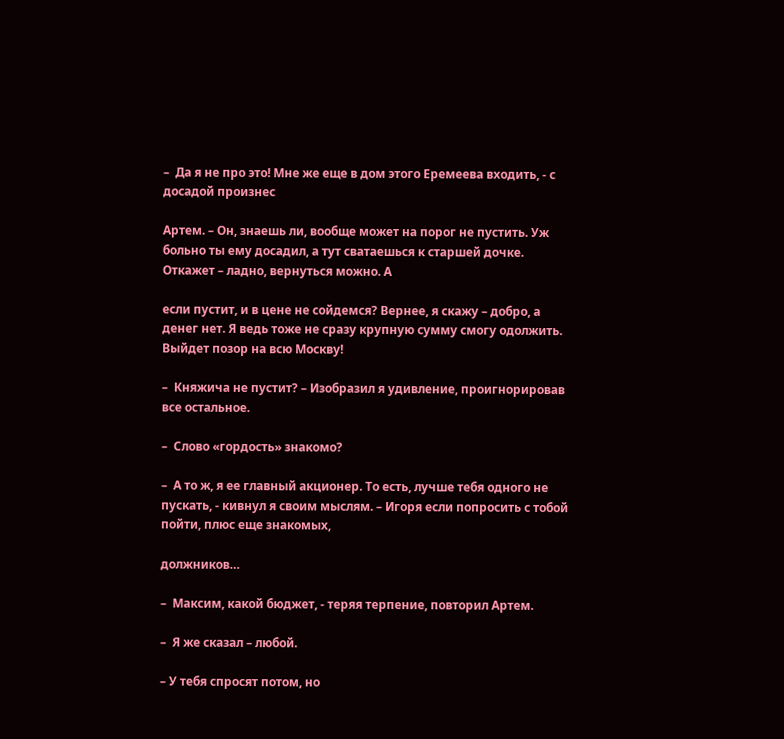–  Да я не про это! Мне же еще в дом этого Еремеева входить, - с досадой произнес

Артем. – Он, знаешь ли, вообще может на порог не пустить. Уж больно ты ему досадил, а тут сватаешься к старшей дочке. Откажет – ладно, вернуться можно. А

если пустит, и в цене не сойдемся? Вернее, я скажу – добро, а денег нет. Я ведь тоже не сразу крупную сумму смогу одолжить. Выйдет позор на всю Москву!

–  Княжича не пустит? – Изобразил я удивление, проигнорировав все остальное.

–  Слово «гордость» знакомо?

–  А то ж, я ее главный акционер. То есть, лучше тебя одного не пускать, - кивнул я своим мыслям. – Игоря если попросить с тобой пойти, плюс еще знакомых,

должников…

–  Максим, какой бюджет, - теряя терпение, повторил Артем.

–  Я же сказал – любой.

– У тебя спросят потом, но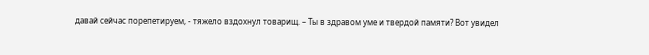давай сейчас порепетируем, - тяжело вздохнул товарищ. – Ты в здравом уме и твердой памяти? Вот увидел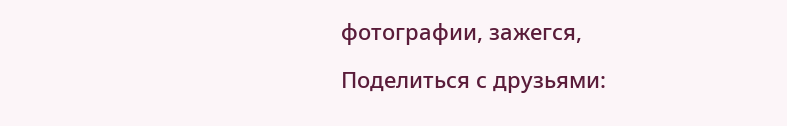фотографии, зажегся,

Поделиться с друзьями: